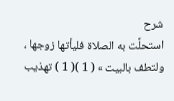شرح
استحلَّت به الصلاة فليأتها زوجها ، ولتطف بالبيت » ( 1 )( 1 ) تهذيب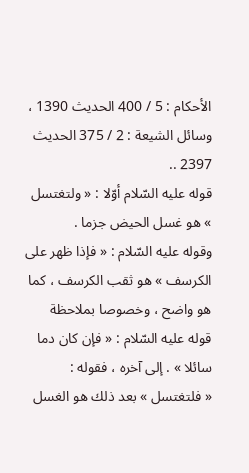الأحكام : 5 / 400 الحديث 1390 ، وسائل الشيعة : 2 / 375 الحديث 2397 ..
قوله عليه السّلام أوّلا : « ولتغتسل » هو غسل الحيض جزما .
وقوله عليه السّلام : « فإذا ظهر على الكرسف » هو ثقب الكرسف ، كما هو واضح ، وخصوصا بملاحظة قوله عليه السّلام : « فإن كان دما سائلا » . إلى آخره ، فقوله :
« فلتغتسل » بعد ذلك هو الغسل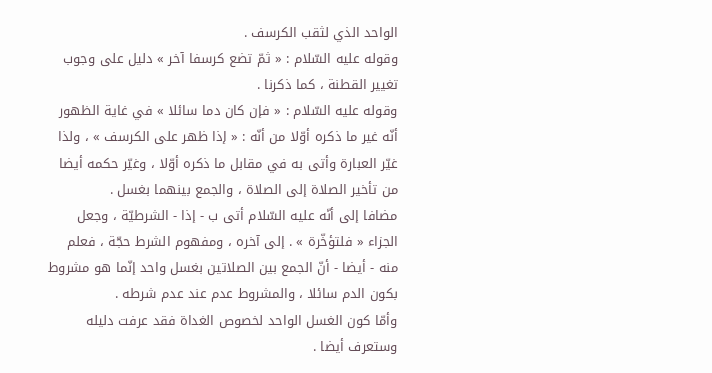الواحد الذي لثقب الكرسف .
وقوله عليه السّلام : « ثمّ تضع كرسفا آخر » دليل على وجوب تغيير القطنة ، كما ذكرنا .
وقوله عليه السّلام : « فإن كان دما سائلا » في غاية الظهور أنّه غير ما ذكره أوّلا من أنّه : « إذا ظهر على الكرسف » ، ولذا غيّر العبارة وأتى به في مقابل ما ذكره أوّلا ، وغيّر حكمه أيضا من تأخير الصلاة إلى الصلاة ، والجمع بينهما بغسل .
مضافا إلى أنّه عليه السّلام أتى ب - إذا - الشرطيّة ، وجعل الجزاء « فلتؤخّرة » . إلى آخره ، ومفهوم الشرط حجّة ، فعلم منه - أيضا - أنّ الجمع بين الصلاتين بغسل واحد إنّما هو مشروط بكون الدم سائلا ، والمشروط عدم عند عدم شرطه .
وأمّا كون الغسل الواحد لخصوص الغداة فقد عرفت دليله وستعرف أيضا .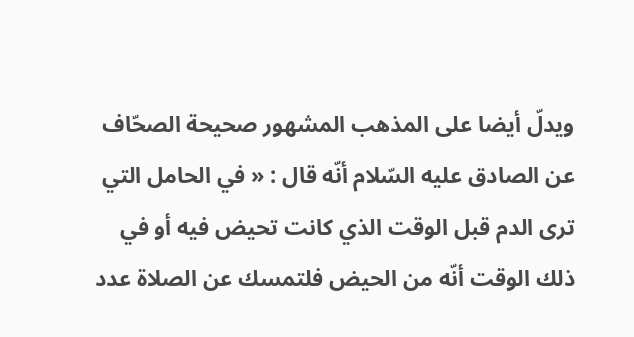ويدلّ أيضا على المذهب المشهور صحيحة الصحّاف عن الصادق عليه السّلام أنّه قال : « في الحامل التي ترى الدم قبل الوقت الذي كانت تحيض فيه أو في ذلك الوقت أنّه من الحيض فلتمسك عن الصلاة عدد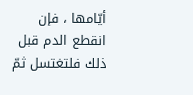أيّامها ، فإن انقطع الدم قبل ذلك فلتغتسل ثمّ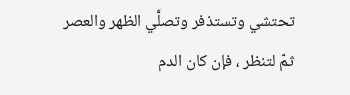تحتشي وتستذفر وتصلَّي الظهر والعصر ثمّ لتنظر ، فإن كان الدم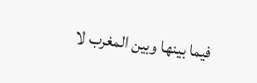فيما بينها وبين المغرب لا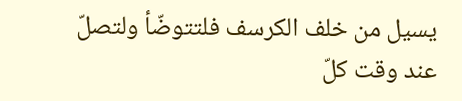يسيل من خلف الكرسف فلتتوضّأ ولتصلّ عند وقت كلّ